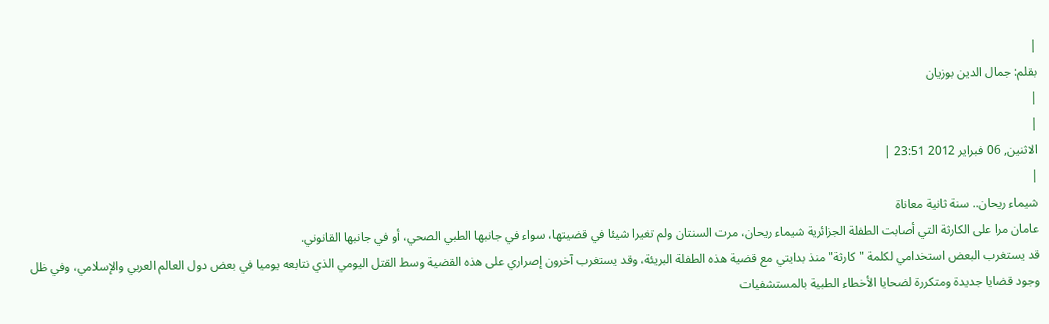|
بقلم: جمال الدين بوزيان
|
|
الاثنين, 06 فبراير 2012 23:51 |
|
شيماء ريحان.. سنة ثانية معاناة
عامان مرا على الكارثة التي أصابت الطفلة الجزائرية شيماء ريحان، مرت السنتان ولم تغيرا شيئا في قضيتها، سواء في جانبها الطبي الصحي، أو في جانبها القانوني.
قد يستغرب البعض استخدامي لكلمة "كارثة" منذ بدايتي مع قضية هذه الطفلة البريئة، وقد يستغرب آخرون إصراري على هذه القضية وسط القتل اليومي الذي نتابعه يوميا في بعض دول العالم العربي والإسلامي، وفي ظل وجود قضايا جديدة ومتكررة لضحايا الأخطاء الطبية بالمستشفيات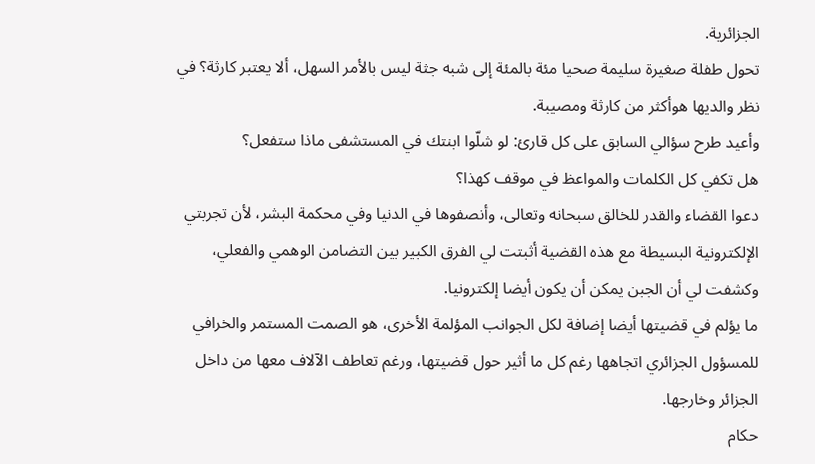الجزائرية.
تحول طفلة صغيرة سليمة صحيا مئة بالمئة إلى شبه جثة ليس بالأمر السهل، ألا يعتبر كارثة؟ في نظر والديها هوأكثر من كارثة ومصيبة.
وأعيد طرح سؤالي السابق على كل قارئ: لو شلّوا ابنتك في المستشفى ماذا ستفعل؟
هل تكفي كل الكلمات والمواعظ في موقف كهذا؟
دعوا القضاء والقدر للخالق سبحانه وتعالى، وأنصفوها في الدنيا وفي محكمة البشر، لأن تجربتي الإلكترونية البسيطة مع هذه القضية أثبتت لي الفرق الكبير بين التضامن الوهمي والفعلي، وكشفت لي أن الجبن يمكن أن يكون أيضا إلكترونيا.
ما يؤلم في قضيتها أيضا إضافة لكل الجوانب المؤلمة الأخرى، هو الصمت المستمر والخرافي للمسؤول الجزائري اتجاهها رغم كل ما أثير حول قضيتها، ورغم تعاطف الآلاف معها من داخل الجزائر وخارجها.
حكام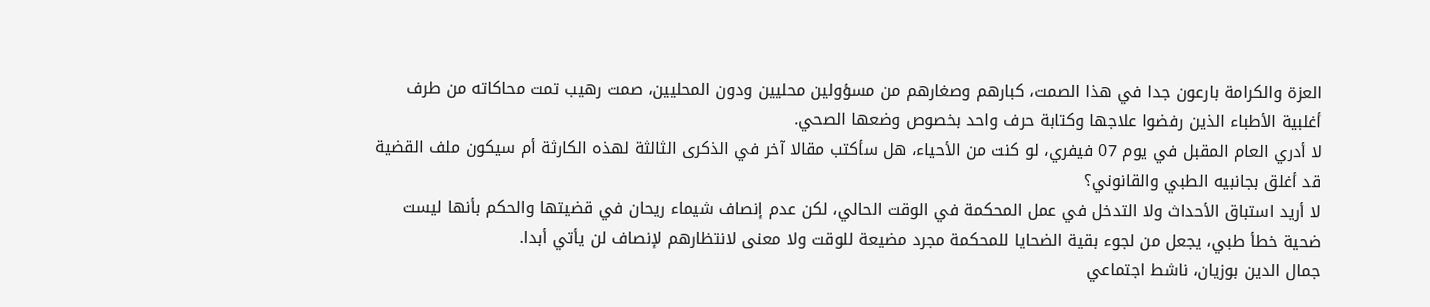العزة والكرامة بارعون جدا في هذا الصمت، كبارهم وصغارهم من مسؤولين محليين ودون المحليين، صمت رهيب تمت محاكاته من طرف أغلبية الأطباء الذين رفضوا علاجها وكتابة حرف واحد بخصوص وضعها الصحي.
لا أدري العام المقبل في يوم 07 فيفري، لو كنت من الأحياء، هل سأكتب مقالا آخر في الذكرى الثالثة لهذه الكارثة أم سيكون ملف القضية قد أغلق بجانبيه الطبي والقانوني؟
لا أريد استباق الأحداث ولا التدخل في عمل المحكمة في الوقت الحالي، لكن عدم إنصاف شيماء ريحان في قضيتها والحكم بأنها ليست ضحية خطأ طبي، يجعل من لجوء بقية الضحايا للمحكمة مجرد مضيعة للوقت ولا معنى لانتظارهم لإنصاف لن يأتي أبدا.
جمال الدين بوزيان، ناشط اجتماعي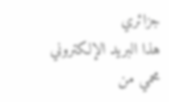جزائري
هذا البريد الإلكتروني محمي من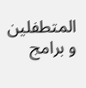المتطفلين و برامج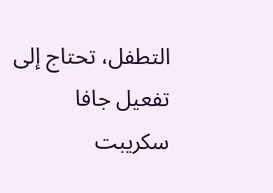التطفل، تحتاج إلى تفعيل جافا سكريبت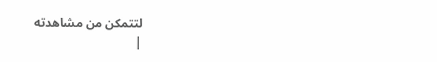لتتمكن من مشاهدته
|